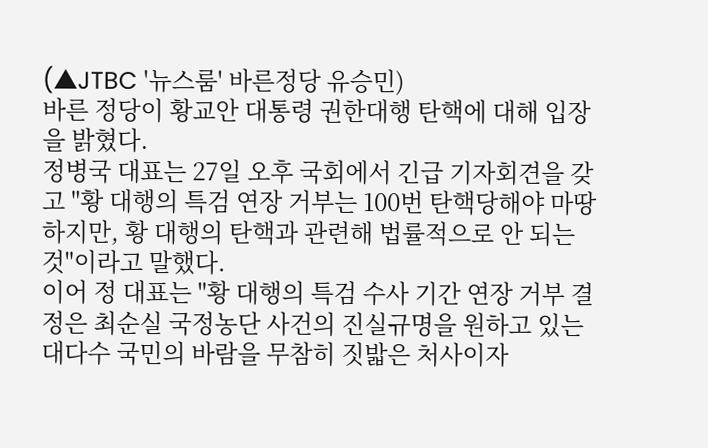(▲JTBC '뉴스룸' 바른정당 유승민)
바른 정당이 황교안 대통령 권한대행 탄핵에 대해 입장을 밝혔다.
정병국 대표는 27일 오후 국회에서 긴급 기자회견을 갖고 "황 대행의 특검 연장 거부는 100번 탄핵당해야 마땅하지만, 황 대행의 탄핵과 관련해 법률적으로 안 되는 것"이라고 말했다.
이어 정 대표는 "황 대행의 특검 수사 기간 연장 거부 결정은 최순실 국정농단 사건의 진실규명을 원하고 있는 대다수 국민의 바람을 무참히 짓밟은 처사이자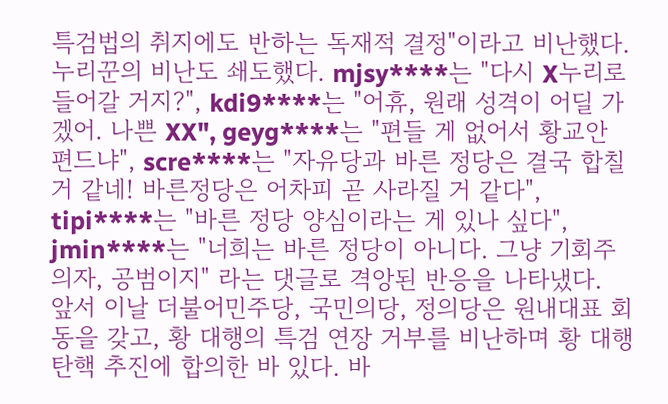특검법의 취지에도 반하는 독재적 결정"이라고 비난했다.
누리꾼의 비난도 쇄도했다. mjsy****는 "다시 X누리로 들어갈 거지?", kdi9****는 "어휴, 원래 성격이 어딜 가겠어. 나쁜 XX", geyg****는 "편들 게 없어서 황교안 편드냐", scre****는 "자유당과 바른 정당은 결국 합칠 거 같네! 바른정당은 어차피 곧 사라질 거 같다", tipi****는 "바른 정당 양심이라는 게 있나 싶다", jmin****는 "너희는 바른 정당이 아니다. 그냥 기회주의자, 공범이지" 라는 댓글로 격앙된 반응을 나타냈다.
앞서 이날 더불어민주당, 국민의당, 정의당은 원내대표 회동을 갖고, 황 대행의 특검 연장 거부를 비난하며 황 대행 탄핵 추진에 합의한 바 있다. 바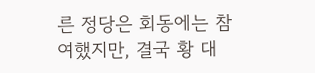른 정당은 회동에는 참여했지만, 결국 황 대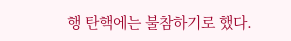행 탄핵에는 불참하기로 했다.